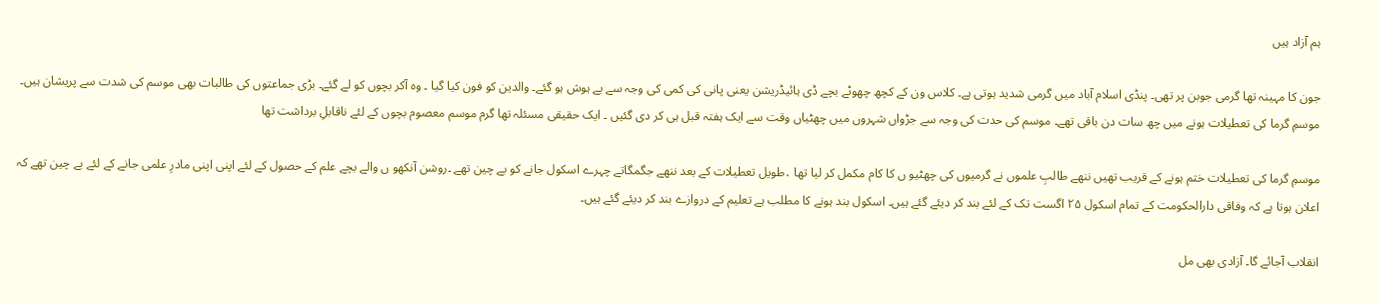ہم آزاد ہیں

جون کا مہینہ تھا گرمی جوبن پر تھی۔ پنڈی اسلام آباد میں گرمی شدید ہوتی ہے۔ کلاس ون کے کچھ چھوٹے بچے ڈی ہائیڈریشن یعنی پانی کی کمی کی وجہ سے بے ہوش ہو گئے۔ والدین کو فون کیا گیا ۔ وہ آکر بچوں کو لے گئے۔ بڑی جماعتوں کی طالبات بھی موسم کی شدت سے پریشان ہیں۔ موسمِ گرما کی تعطیلات ہونے میں چھ سات دن باقی تھے۔ موسم کی حدت کی وجہ سے جڑواں شہروں میں چھٹیاں وقت سے ایک ہفتہ قبل ہی کر دی گئیں ۔ ایک حقیقی مسئلہ تھا گرم موسم معصوم بچوں کے لئے ناقابلِ برداشت تھا

موسمِ گرما کی تعطیلات ختم ہونے کے قریب تھیں ننھے طالبِ علموں نے گرمیوں کی چھٹیو ں کا کام مکمل کر لیا تھا ․طویل تعطیلات کے بعد ننھے جگمگاتے چہرے اسکول جانے کو بے چین تھے ۔روشن آنکھو ں والے بچے علم کے حصول کے لئے اپنی اپنی مادرِ علمی جانے کے لئے بے چین تھے کہ اعلان ہوتا ہے کہ وفاقی دارالحکومت کے تمام اسکول ۲۵ اگست تک کے لئے بند کر دیئے گئے ہیں۔ اسکول بند ہونے کا مطلب ہے تعلیم کے دروازے بند کر دیئے گئے ہیں۔

انقلاب آجائے گا۔ آزادی بھی مل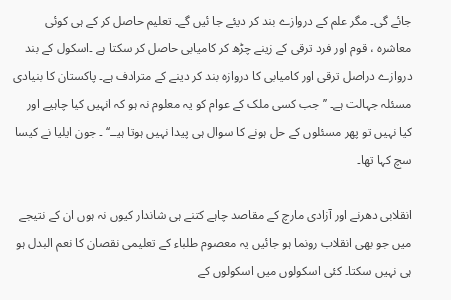جائے گی۔ مگر علم کے دروازے بند کر دیئے جا ئیں گے۔ تعلیم حاصل کر کے ہی کوئی معاشرہ ، قوم اور فرد ترقی کے زینے چڑھ کر کامیابی حاصل کر سکتا ہے ۔اسکول کے بند دروازے دراصل ترقی اور کامیابی کا دروازہ بند کر دینے کے مترادف ہے۔ پاکستان کا بنیادی مسئلہ جہالت ہے۔ ’’ جب کسی ملک کے عوام کو یہ معلوم نہ ہو کہ انہیں کیا چاہیے اور کیا نہیں تو پھر مسئلوں کے حل ہونے کا سوال ہی پیدا نہیں ہوتا ہیــ‘‘ ۔ جون ایلیا نے کیسا سچ کہا تھا۔

انقلابی دھرنے اور آزادی مارچ کے مقاصد چاہے کتنے ہی شاندار کیوں نہ ہوں ان کے نتیجے میں جو بھی انقلاب رونما ہو جائیں یہ معصوم طلباء کے تعلیمی نقصان کا نعم البدل ہو ہی نہیں سکتا۔ کئی اسکولوں میں اسکولوں کے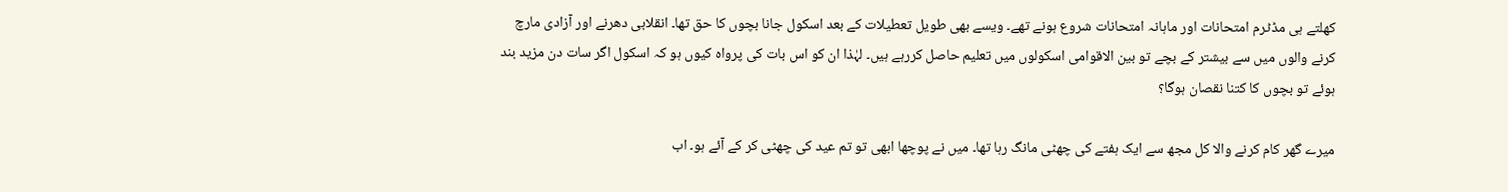کھلتے ہی مڈٹرم امتحانات اور ماہانہ امتحانات شروع ہونے تھے۔ ویسے بھی طویل تعطیلات کے بعد اسکول جانا بچوں کا حق تھا۔ انقلابی دھرنے اور آزادی مارچ کرنے والوں میں سے بیشتر کے بچے تو بین الاقوامی اسکولوں میں تعلیم حاصل کررہے ہیں۔ لہٰذا ان کو اس بات کی پرواہ کیوں ہو کہ اسکول اگر سات دن مزید بند ہوئے تو بچوں کا کتنا نقصان ہوگا؟

میرے گھر کام کرنے والا کل مجھ سے ایک ہفتے کی چھٹی مانگ رہا تھا۔ میں نے پوچھا ابھی تو تم عید کی چھٹی کر کے آئے ہو۔ اب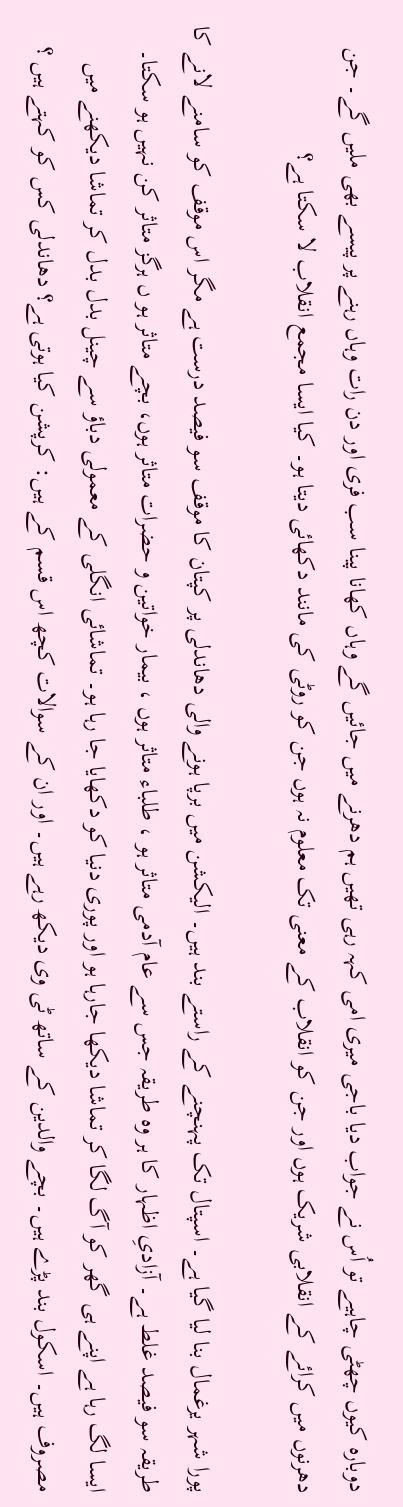دوبارہ کیوں چھٹی چاہیے تو اُس نے جواب دیا باجی میری امی کہہ رہی تھیں ہم دھرنے میں جائیں گے وہاں کھانا پینا سب فری اور دن رات وہاں رہنے پر پیسے بھی ملیں گے۔ جن دھرنوں میں کرائے کے انقلابی شریک ہوں اور جن کو انقلاب کے معنی تک معلوم نہ ہوں جن کو روٹی کی مانند دکھائی دیتا ہو۔ کیا ایسا مجمع انقلاب لا سکتا ہے؟

پورا شہر یرغمال بنا لیا گیا ہے۔ اسپتال تک پہنچنے کے راستے بند ہیں۔ الیکشن میں برپا ہونے والی دھاندلی پر کپتان کا موقف سو فیصد درست ہے مگر اس موقف کو سامنے لانے کا طریقہ سو فیصد غلط ہے۔ آزادیِ اظہار کا ہر وہ طریقہ جس سے عام آدمی متاثر ہو ، طلباء متاثر ہوں ، بیمار خواتین و حضرات متاثر ہوں، بچے متاثر ہو ں ہرگز متاثر کن نہیں ہو سکتا۔ ایسا لگ رہا ہے اپنے ہی گھر کو آگ لگا کر تماشا دیکھا جارہا ہو اور پوری دنیا کو دکھایا جا رہا ہو۔ تماشائی انگلی کے معمولی دباؤ سے چینل بدل بدل کر تماشا دیکھنے میں مصروف ہیں۔ اسکول بند پڑے ہیں۔ بچے والدین کے ساتھ ٹی وی دیکھ رہے ہیں۔ اور ان کے سوالات کچھ اس قسم کے ہیں: کرپشن کیا ہوتی ہے؟ دھاندلی کس کو کہتے ہیں ؟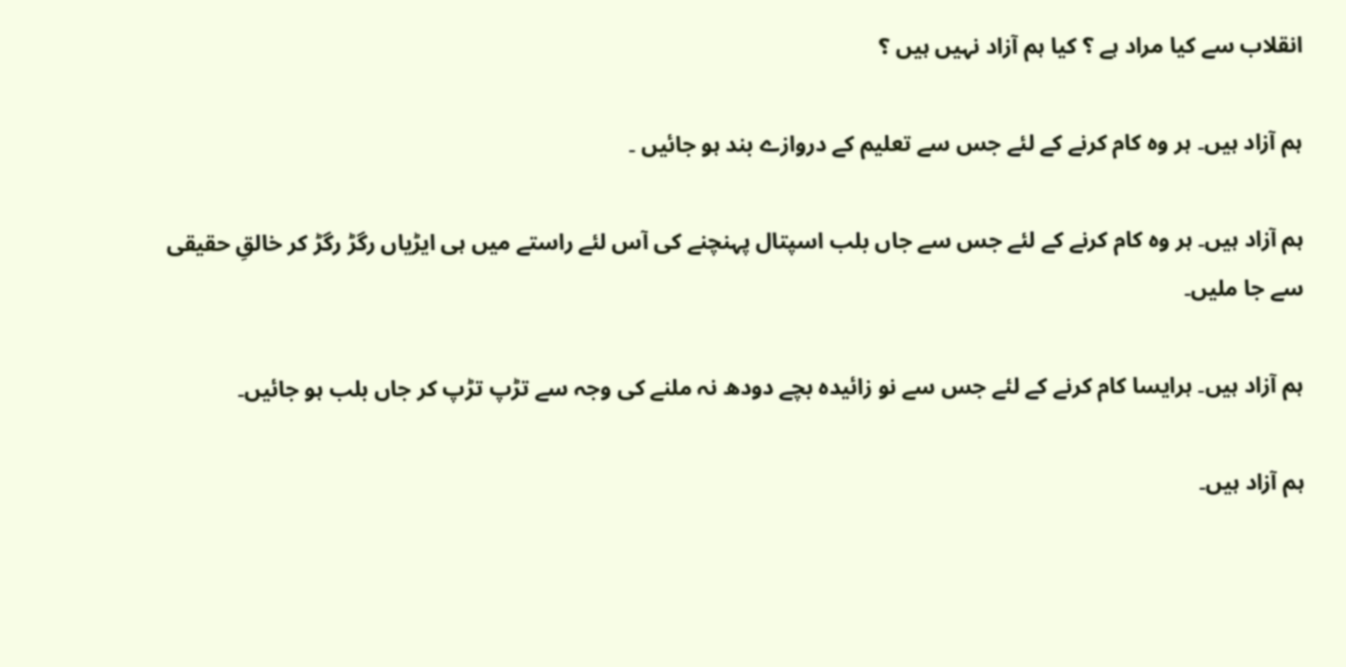انقلاب سے کیا مراد ہے ؟ کیا ہم آزاد نہیں ہیں ؟

ہم آزاد ہیں۔ ہر وہ کام کرنے کے لئے جس سے تعلیم کے دروازے بند ہو جائیں ۔

ہم آزاد ہیں۔ ہر وہ کام کرنے کے لئے جس سے جاں بلب اسپتال پہنچنے کی آس لئے راستے میں ہی ایڑیاں رگڑ رگڑ کر خالقِ حقیقی سے جا ملیں۔

ہم آزاد ہیں۔ ہرایسا کام کرنے کے لئے جس سے نو زائیدہ بچے دودھ نہ ملنے کی وجہ سے تڑپ تڑپ کر جاں بلب ہو جائیں۔

ہم آزاد ہیں۔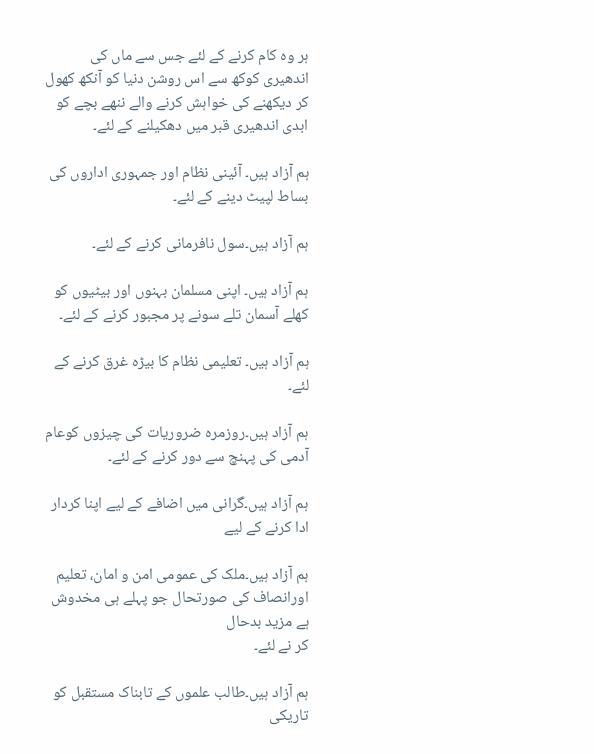ہر وہ کام کرنے کے لئے جس سے ماں کی اندھیری کوکھ سے اس روشن دنیا کو آنکھ کھول کر دیکھنے کی خواہش کرنے والے ننھے بچے کو ابدی اندھیری قبر میں دھکیلنے کے لئے۔

ہم آزاد ہیں۔ آئینی نظام اور جمہوری اداروں کی بساط لپیٹ دینے کے لئے۔

ہم آزاد ہیں۔سول نافرمانی کرنے کے لئے۔

ہم آزاد ہیں۔ اپنی مسلمان بہنوں اور بیٹیوں کو کھلے آسمان تلے سونے پر مجبور کرنے کے لئے۔

ہم آزاد ہیں۔ تعلیمی نظام کا بیڑہ غرق کرنے کے لئے۔

ہم آزاد ہیں۔روزمرہ ضروریات کی چیزوں کوعام آدمی کی پہنچ سے دور کرنے کے لئے۔

ہم آزاد ہیں۔گرانی میں اضافے کے لیے اپنا کردار ادا کرنے کے لیے

ہم آزاد ہیں۔ملک کی عمومی امن و امان، تعلیم اورانصاف کی صورتحال جو پہلے ہی مخدوش ہے مزید بدحال
کر نے لئے۔

ہم آزاد ہیں۔طالب علموں کے تابناک مستقبل کو تاریکی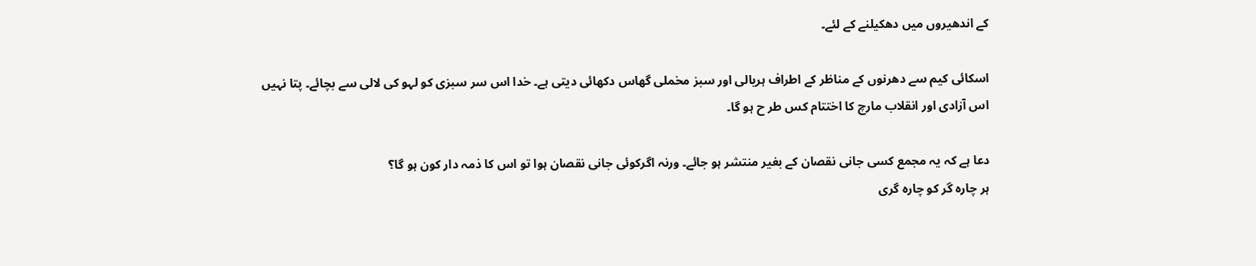کے اندھیروں میں دھکیلنے کے لئے۔

اسکائی کیم سے دھرنوں کے مناظر کے اطراف ہریالی اور سبز مخملی گھاس دکھائی دیتی ہے۔ خدا اس سر سبزی کو لہو کی لالی سے بچائے۔ پتا نہیں اس آزادی اور انقلاب مارچ کا اختتام کس طر ح ہو گا۔

دعا ہے کہ یہ مجمع کسی جانی نقصان کے بغیر منتشر ہو جائے۔ ورنہ اگرکوئی جانی نقصان ہوا تو اس کا ذمہ دار کون ہو گا؟
ہر چارہ گر کو چارہ گری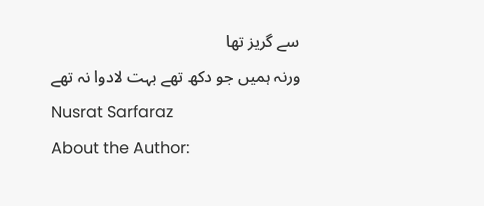سے گریز تھا
ورنہ ہمیں جو دکھ تھے بہت لادوا نہ تھے
Nusrat Sarfaraz
About the Author: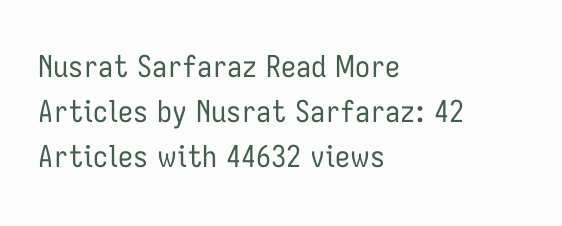Nusrat Sarfaraz Read More Articles by Nusrat Sarfaraz: 42 Articles with 44632 views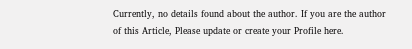Currently, no details found about the author. If you are the author of this Article, Please update or create your Profile here.